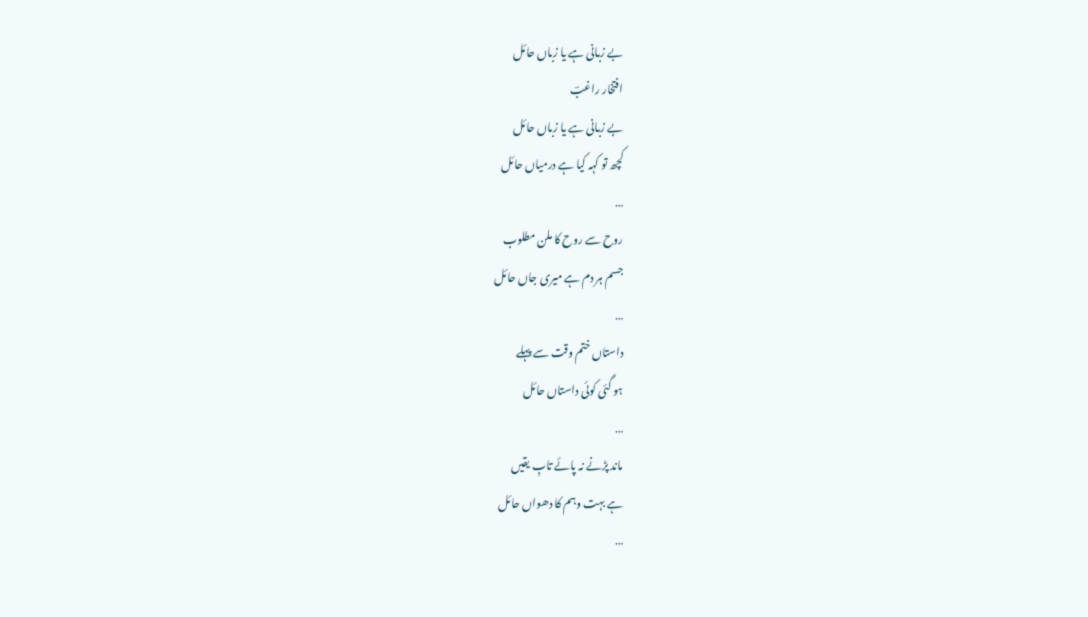بے زبانی ہے یا زباں حائل
افتخار راغبؔ
بے زبانی ہے یا زباں حائل
کچھ تو کہہ کیا ہے درمیاں حائل
…
روح سے روح کا ملن مطلوب
جسم ہر دم ہے میری جاں حائل
…
داستاں ختم وقت سے پہلے
ہو گئی کوئی داستاں حائل
…
ماند پڑنے نہ پائے تابِ یقیں
ہے بہت وہم کا دھواں حائل
…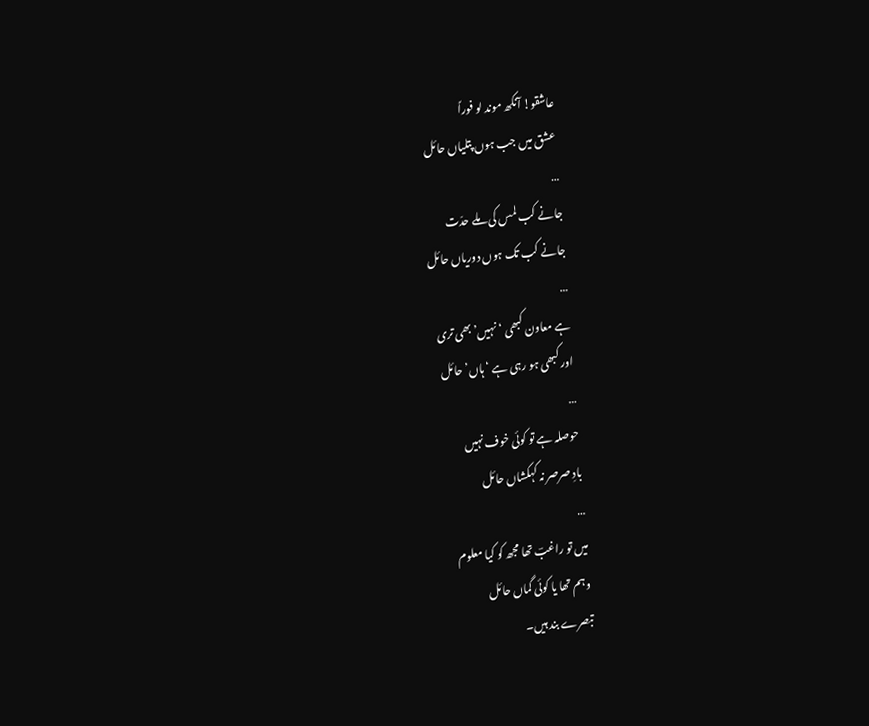عاشقو! آنکھ موند لو فوراً
عشق میں جب ہوں پتلیاں حائل
…
جانے کب لمس کی ملے حدّت
جانے کب تک ہوں دوریاں حائل
…
ہے معاون کبھی ‘نہیں’ بھی تری
اور کبھی ہو رہی ہے ‘ہاں’ حائل
…
حوصلہ ہے تو کوئی خوف نہیں
بادِ صرصر نہ کہکشاں حائل
…
میں تو راغبؔ تھا مجھ کو کیا معلوم
وہم تھا یا کوئی گماں حائل
تبصرے بند ہیں۔